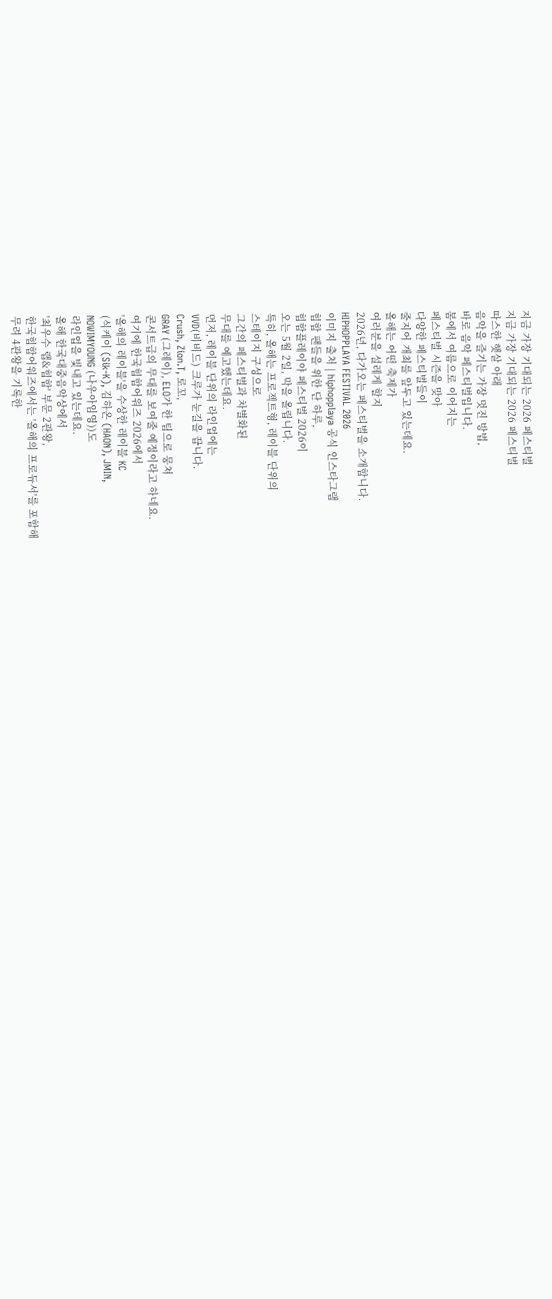지금 가장 기대되는 2026 페스티벌
지금 가장 기대되는 2026 페스티벌
따스한 햇살 아래
음악을 즐기는 가장 멋진 방법,
바로 음악 페스티벌입니다.
봄에서 여름으로 이어지는
페스티벌 시즌을 맞아
다양한 페스티벌들이
줄지어 개최를 앞두고 있는데요.
올해는 어떤 축제가
여러분을 설레게 할지
2026년, 다가오는 페스티벌을 소개합니다.
HIPHOPPLAYA FESTIVAL 2026
이미지 출처 | hiphopplaya 공식 인스타그램
힙합 팬들을 위한 단 하루,
힙합플레이야 페스티벌 2026이
오는 5월 2일, 막을 올립니다.
특히, 올해는 프로젝트형, 레이블 단위의
스테이지 구성으로
그간의 페스티벌과 차별화된
무대를 예고했는데요.
먼저, 레이블 단위의 라인업에는
VVD(비비드) 크루가 눈길을 끕니다.
Crush, Zion.T, 로꼬,
GRAY (그레이), ELO가 한 팀으로 뭉쳐
콘서트급의 무대를 보여줄 예정이라고 하네요.
여기에 한국힙합어워즈 2026에서
'올해의 레이블'을 수상한 레이블 KC
(식케이 (Sik-K), 김하온 (HAON), JMIN,
NOWIMYOUNG (나우아임영))도
라인업을 빛내고 있는데요.
올해 한국대중음악상에서
'최우수 랩&힙합' 부문 2관왕,
한국힙합어워즈에서는 '올해의 프로듀서'를 포함해
무려 4관왕을 기록한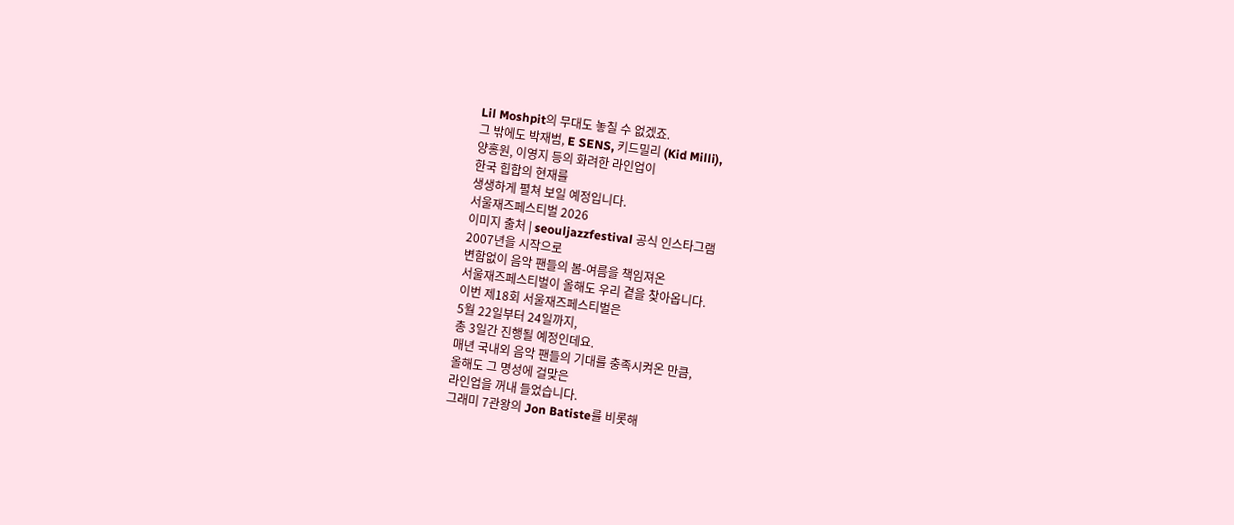Lil Moshpit의 무대도 놓칠 수 없겠죠.
그 밖에도 박재범, E SENS, 키드밀리 (Kid Milli),
양홍원, 이영지 등의 화려한 라인업이
한국 힙합의 현재를
생생하게 펼쳐 보일 예정입니다.
서울재즈페스티벌 2026
이미지 출처 | seouljazzfestival 공식 인스타그램
2007년을 시작으로
변함없이 음악 팬들의 봄-여름을 책임져온
서울재즈페스티벌이 올해도 우리 곁을 찾아옵니다.
이번 제18회 서울재즈페스티벌은
5월 22일부터 24일까지,
총 3일간 진행될 예정인데요.
매년 국내외 음악 팬들의 기대를 충족시켜온 만큼,
올해도 그 명성에 걸맞은
라인업을 꺼내 들었습니다.
그래미 7관왕의 Jon Batiste를 비롯해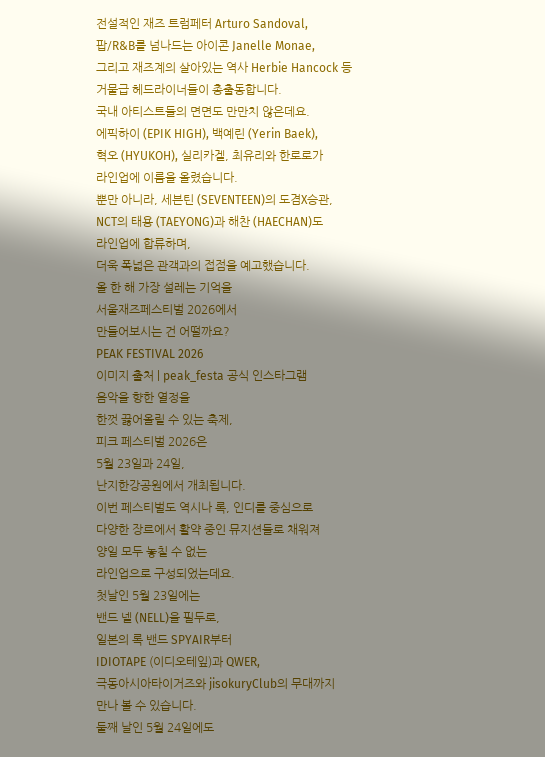전설적인 재즈 트럼페터 Arturo Sandoval,
팝/R&B를 넘나드는 아이콘 Janelle Monae,
그리고 재즈계의 살아있는 역사 Herbie Hancock 등
거물급 헤드라이너들이 총출동합니다.
국내 아티스트들의 면면도 만만치 않은데요.
에픽하이 (EPIK HIGH), 백예린 (Yerin Baek),
혁오 (HYUKOH), 실리카겔, 최유리와 한로로가
라인업에 이름을 올렸습니다.
뿐만 아니라, 세븐틴 (SEVENTEEN)의 도겸X승관,
NCT의 태용 (TAEYONG)과 해찬 (HAECHAN)도
라인업에 합류하며,
더욱 폭넓은 관객과의 접점을 예고했습니다.
올 한 해 가장 설레는 기억을
서울재즈페스티벌 2026에서
만들어보시는 건 어떨까요?
PEAK FESTIVAL 2026
이미지 출처 | peak_festa 공식 인스타그램
음악을 향한 열정을
한껏 끓어올릴 수 있는 축제,
피크 페스티벌 2026은
5월 23일과 24일,
난지한강공원에서 개최됩니다.
이번 페스티벌도 역시나 록, 인디를 중심으로
다양한 장르에서 활약 중인 뮤지션들로 채워져
양일 모두 놓칠 수 없는
라인업으로 구성되었는데요.
첫날인 5월 23일에는
밴드 넬 (NELL)을 필두로,
일본의 록 밴드 SPYAIR부터
IDIOTAPE (이디오테잎)과 QWER,
극동아시아타이거즈와 jisokuryClub의 무대까지
만나 볼 수 있습니다.
둘째 날인 5월 24일에도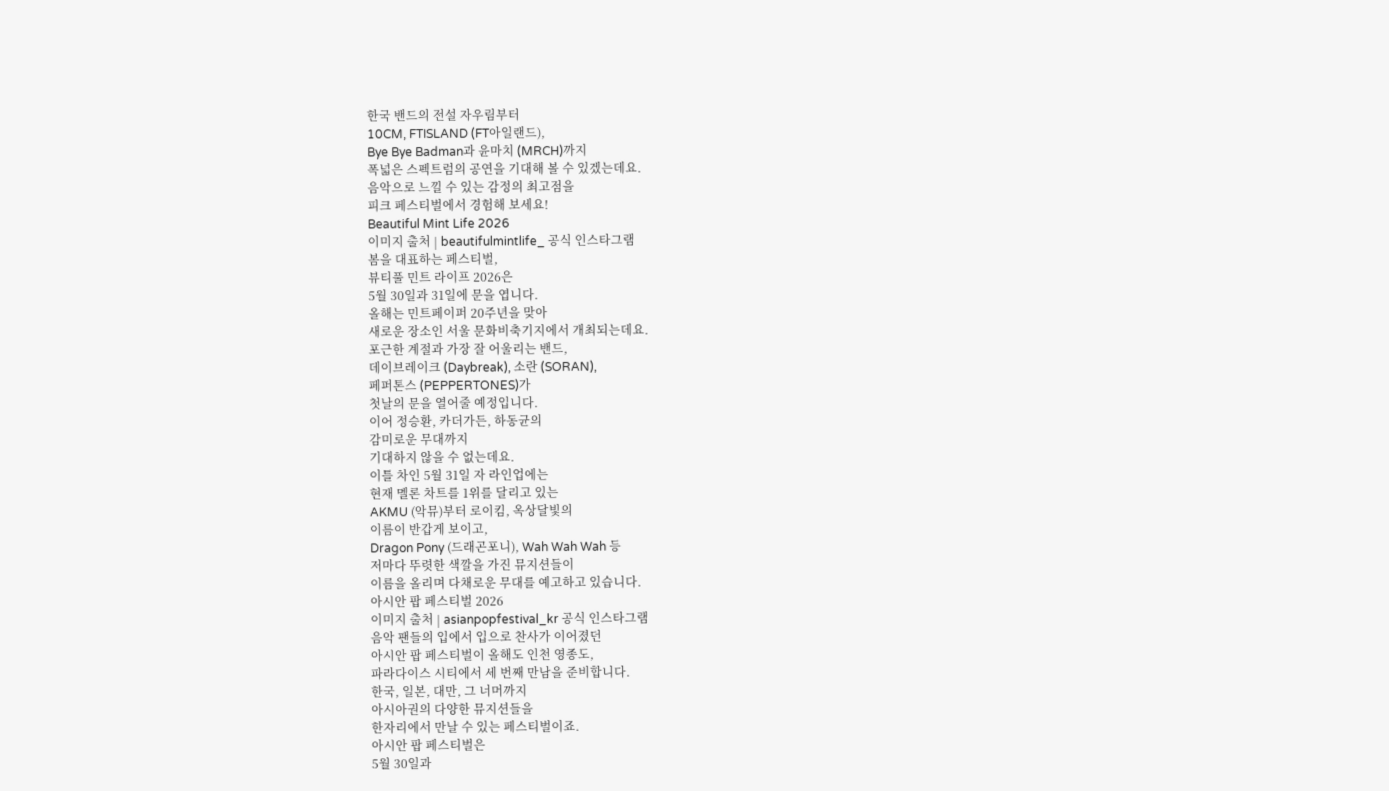한국 밴드의 전설 자우림부터
10CM, FTISLAND (FT아일랜드),
Bye Bye Badman과 윤마치 (MRCH)까지
폭넓은 스펙트럼의 공연을 기대해 볼 수 있겠는데요.
음악으로 느낄 수 있는 감정의 최고점을
피크 페스티벌에서 경험해 보세요!
Beautiful Mint Life 2026
이미지 출처 | beautifulmintlife_ 공식 인스타그램
봄을 대표하는 페스티벌,
뷰티풀 민트 라이프 2026은
5월 30일과 31일에 문을 엽니다.
올해는 민트페이퍼 20주년을 맞아
새로운 장소인 서울 문화비축기지에서 개최되는데요.
포근한 계절과 가장 잘 어울리는 밴드,
데이브레이크 (Daybreak), 소란 (SORAN),
페퍼톤스 (PEPPERTONES)가
첫날의 문을 열어줄 예정입니다.
이어 정승환, 카더가든, 하동균의
감미로운 무대까지
기대하지 않을 수 없는데요.
이틀 차인 5월 31일 자 라인업에는
현재 멜론 차트를 1위를 달리고 있는
AKMU (악뮤)부터 로이킴, 옥상달빛의
이름이 반갑게 보이고,
Dragon Pony (드래곤포니), Wah Wah Wah 등
저마다 뚜렷한 색깔을 가진 뮤지션들이
이름을 올리며 다채로운 무대를 예고하고 있습니다.
아시안 팝 페스티벌 2026
이미지 출처 | asianpopfestival_kr 공식 인스타그램
음악 팬들의 입에서 입으로 찬사가 이어졌던
아시안 팝 페스티벌이 올해도 인천 영종도,
파라다이스 시티에서 세 번째 만남을 준비합니다.
한국, 일본, 대만, 그 너머까지
아시아권의 다양한 뮤지션들을
한자리에서 만날 수 있는 페스티벌이죠.
아시안 팝 페스티벌은
5월 30일과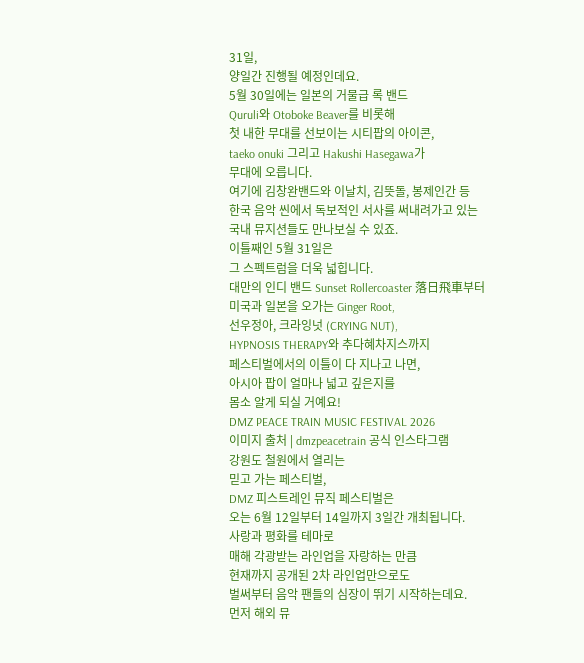31일,
양일간 진행될 예정인데요.
5월 30일에는 일본의 거물급 록 밴드
Quruli와 Otoboke Beaver를 비롯해
첫 내한 무대를 선보이는 시티팝의 아이콘,
taeko onuki 그리고 Hakushi Hasegawa가
무대에 오릅니다.
여기에 김창완밴드와 이날치, 김뜻돌, 봉제인간 등
한국 음악 씬에서 독보적인 서사를 써내려가고 있는
국내 뮤지션들도 만나보실 수 있죠.
이틀째인 5월 31일은
그 스펙트럼을 더욱 넓힙니다.
대만의 인디 밴드 Sunset Rollercoaster 落日飛車부터
미국과 일본을 오가는 Ginger Root,
선우정아, 크라잉넛 (CRYING NUT),
HYPNOSIS THERAPY와 추다혜차지스까지
페스티벌에서의 이틀이 다 지나고 나면,
아시아 팝이 얼마나 넓고 깊은지를
몸소 알게 되실 거예요!
DMZ PEACE TRAIN MUSIC FESTIVAL 2026
이미지 출처 | dmzpeacetrain 공식 인스타그램
강원도 철원에서 열리는
믿고 가는 페스티벌,
DMZ 피스트레인 뮤직 페스티벌은
오는 6월 12일부터 14일까지 3일간 개최됩니다.
사랑과 평화를 테마로
매해 각광받는 라인업을 자랑하는 만큼
현재까지 공개된 2차 라인업만으로도
벌써부터 음악 팬들의 심장이 뛰기 시작하는데요.
먼저 해외 뮤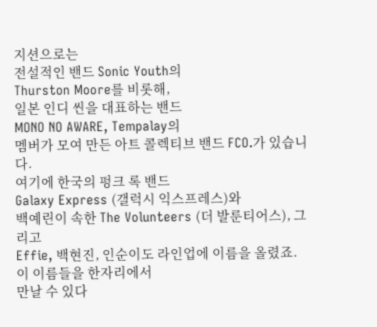지션으로는
전설적인 밴드 Sonic Youth의
Thurston Moore를 비롯해,
일본 인디 씬을 대표하는 밴드
MONO NO AWARE, Tempalay의
멤버가 모여 만든 아트 콜렉티브 밴드 FCO.가 있습니다.
여기에 한국의 펑크 록 밴드
Galaxy Express (갤럭시 익스프레스)와
백예린이 속한 The Volunteers (더 발룬티어스), 그리고
Effie, 백현진, 인순이도 라인업에 이름을 올렸죠.
이 이름들을 한자리에서
만날 수 있다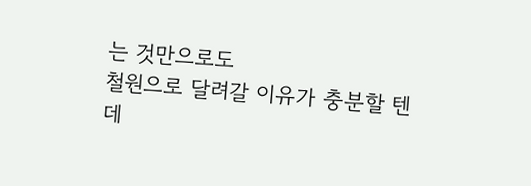는 것만으로도
철원으로 달려갈 이유가 충분할 텐데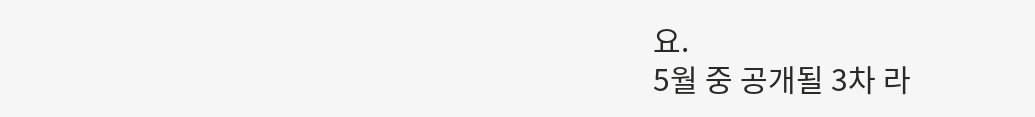요.
5월 중 공개될 3차 라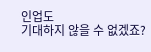인업도
기대하지 않을 수 없겠죠?